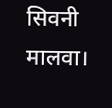सिवनी मालवा।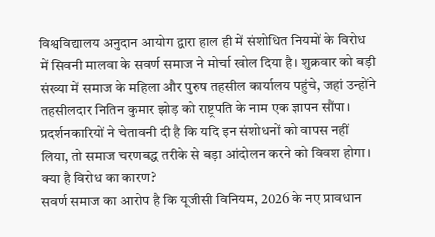विश्वविद्यालय अनुदान आयोग द्वारा हाल ही में संशोधित नियमों के विरोध में सिवनी मालवा के सवर्ण समाज ने मोर्चा खोल दिया है। शुक्रवार को बड़ी संख्या में समाज के महिला और पुरुष तहसील कार्यालय पहुंचे, जहां उन्होंने तहसीलदार नितिन कुमार झोड़ को राष्ट्रपति के नाम एक ज्ञापन सौंपा। प्रदर्शनकारियों ने चेतावनी दी है कि यदि इन संशोधनों को वापस नहीं लिया, तो समाज चरणबद्ध तरीके से बड़ा आंदोलन करने को विवश होगा।
क्या है विरोध का कारण?
सवर्ण समाज का आरोप है कि यूजीसी विनियम, 2026 के नए प्रावधान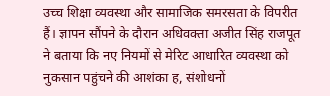उच्च शिक्षा व्यवस्था और सामाजिक समरसता के विपरीत हैं। ज्ञापन सौंपने के दौरान अधिवक्ता अजीत सिंह राजपूत ने बताया कि नए नियमों से मेरिट आधारित व्यवस्था को नुकसान पहुंचने की आशंका ह, संशोधनों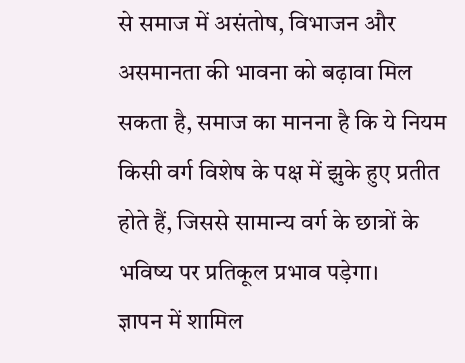से समाज में असंतोष, विभाजन और असमानता की भावना को बढ़ावा मिल सकता है, समाज का मानना है कि ये नियम किसी वर्ग विशेष के पक्ष में झुके हुए प्रतीत होते हैं, जिससे सामान्य वर्ग के छात्रों के भविष्य पर प्रतिकूल प्रभाव पड़ेगा।
ज्ञापन में शामिल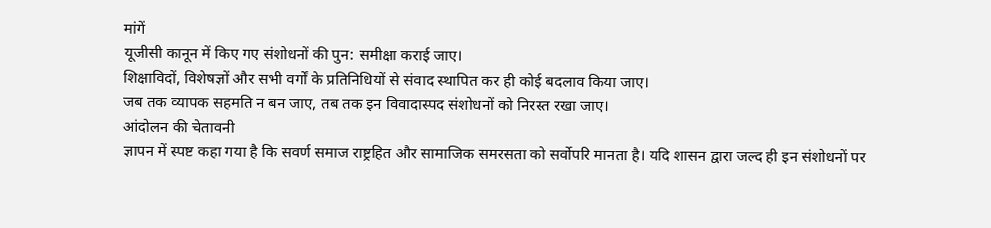मांगें
यूजीसी कानून में किए गए संशोधनों की पुन: समीक्षा कराई जाए।
शिक्षाविदों, विशेषज्ञों और सभी वर्गों के प्रतिनिधियों से संवाद स्थापित कर ही कोई बदलाव किया जाए।
जब तक व्यापक सहमति न बन जाए, तब तक इन विवादास्पद संशोधनों को निरस्त रखा जाए।
आंदोलन की चेतावनी
ज्ञापन में स्पष्ट कहा गया है कि सवर्ण समाज राष्ट्रहित और सामाजिक समरसता को सर्वोपरि मानता है। यदि शासन द्वारा जल्द ही इन संशोधनों पर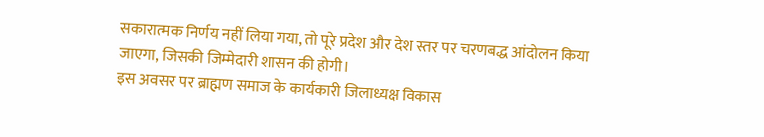सकारात्मक निर्णय नहीं लिया गया, तो पूरे प्रदेश और देश स्तर पर चरणबद्ध आंदोलन किया जाएगा, जिसकी जिम्मेदारी शासन की होगी।
इस अवसर पर ब्राह्मण समाज के कार्यकारी जिलाध्यक्ष विकास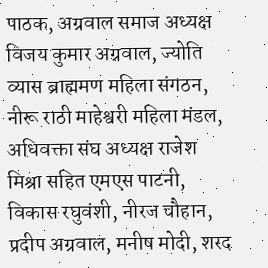पाठक, अग्रवाल समाज अध्यक्ष विजय कुमार अग्रवाल, ज्योति व्यास ब्राह्ममण महिला संगठन, नीरू राठी माहेश्वरी महिला मंडल, अधिवक्ता संघ अध्यक्ष राजेश मिश्रा सहित एमएस पाटनी, विकास रघुवंशी, नीरज चौहान, प्रदीप अग्रवाल, मनीष मोदी, शरद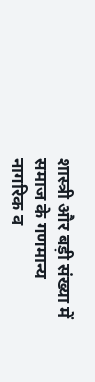शास्त्री और बड़ी संख्या में समाज के गणमान्य नागरिक व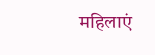महिलाएं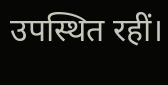उपस्थित रहीं।